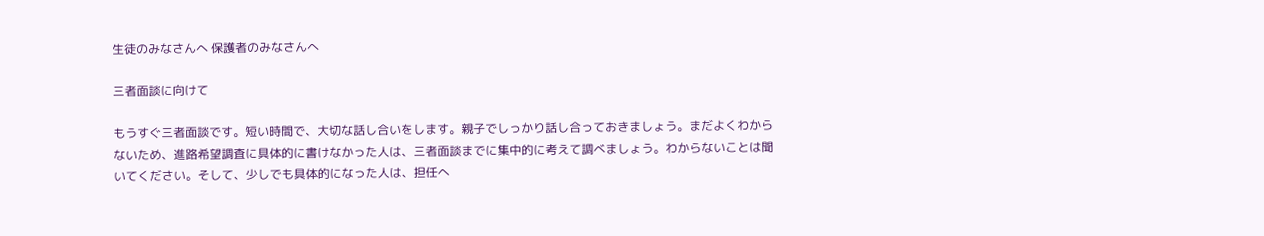生徒のみなさんへ 保護者のみなさんへ

三者面談に向けて

もうすぐ三者面談です。短い時間で、大切な話し合いをします。親子でしっかり話し合っておきましょう。まだよくわからないため、進路希望調査に具体的に書けなかった人は、三者面談までに集中的に考えて調べましょう。わからないことは聞いてください。そして、少しでも具体的になった人は、担任へ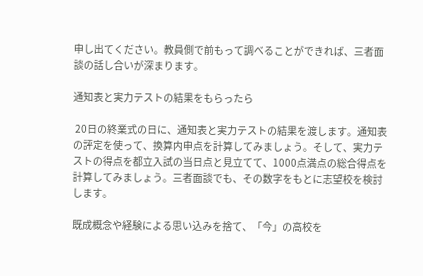申し出てください。教員側で前もって調べることができれば、三者面談の話し合いが深まります。

通知表と実力テストの結果をもらったら

 20日の終業式の日に、通知表と実力テストの結果を渡します。通知表の評定を使って、換算内申点を計算してみましょう。そして、実力テストの得点を都立入試の当日点と見立てて、1000点満点の総合得点を計算してみましょう。三者面談でも、その数字をもとに志望校を検討します。

既成概念や経験による思い込みを捨て、「今」の高校を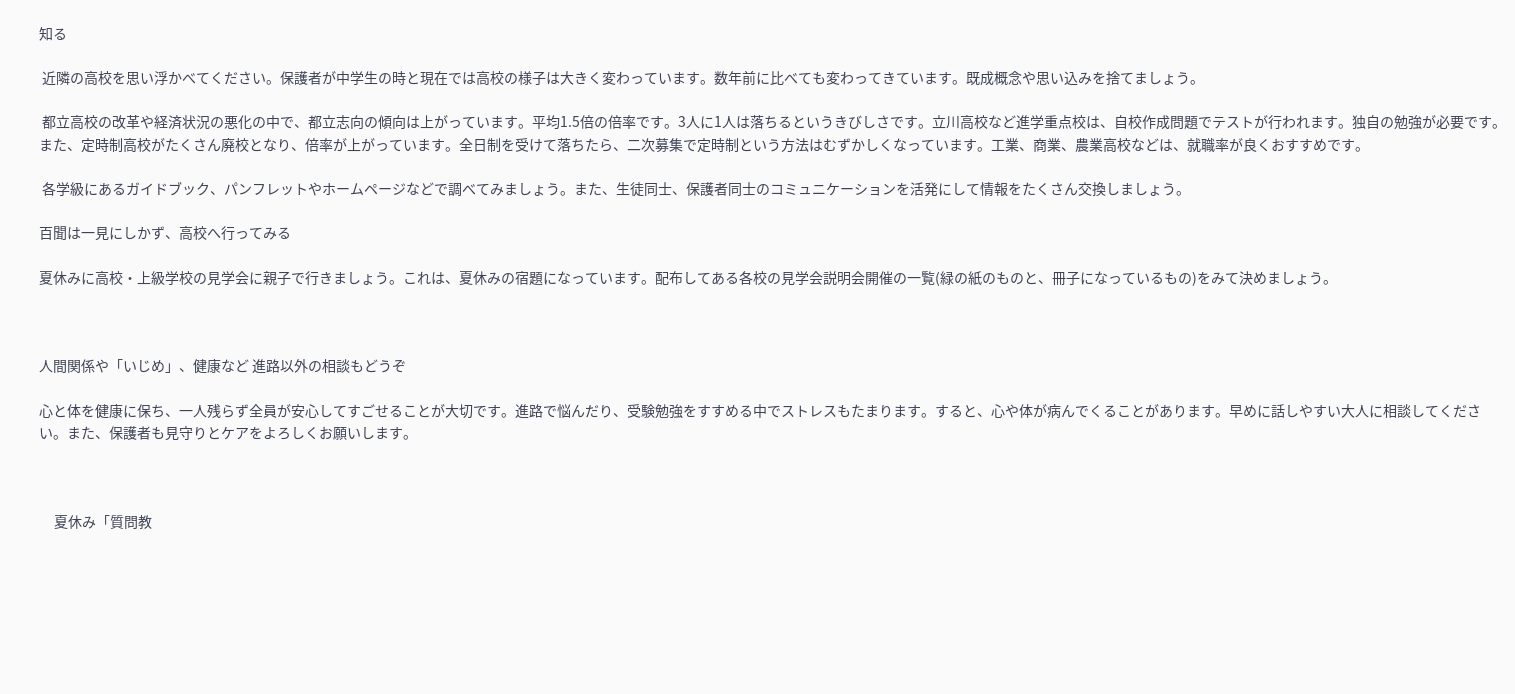知る

 近隣の高校を思い浮かべてください。保護者が中学生の時と現在では高校の様子は大きく変わっています。数年前に比べても変わってきています。既成概念や思い込みを捨てましょう。

 都立高校の改革や経済状況の悪化の中で、都立志向の傾向は上がっています。平均1.5倍の倍率です。3人に1人は落ちるというきびしさです。立川高校など進学重点校は、自校作成問題でテストが行われます。独自の勉強が必要です。また、定時制高校がたくさん廃校となり、倍率が上がっています。全日制を受けて落ちたら、二次募集で定時制という方法はむずかしくなっています。工業、商業、農業高校などは、就職率が良くおすすめです。

 各学級にあるガイドブック、パンフレットやホームページなどで調べてみましょう。また、生徒同士、保護者同士のコミュニケーションを活発にして情報をたくさん交換しましょう。

百聞は一見にしかず、高校へ行ってみる

夏休みに高校・上級学校の見学会に親子で行きましょう。これは、夏休みの宿題になっています。配布してある各校の見学会説明会開催の一覧(緑の紙のものと、冊子になっているもの)をみて決めましょう。



人間関係や「いじめ」、健康など 進路以外の相談もどうぞ

心と体を健康に保ち、一人残らず全員が安心してすごせることが大切です。進路で悩んだり、受験勉強をすすめる中でストレスもたまります。すると、心や体が病んでくることがあります。早めに話しやすい大人に相談してください。また、保護者も見守りとケアをよろしくお願いします。



     夏休み「質問教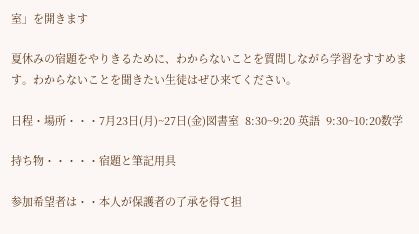室」を開きます

夏休みの宿題をやりきるために、わからないことを質問しながら学習をすすめます。わからないことを聞きたい生徒はぜひ来てください。

日程・場所・・・7月23日(月)~27日(金)図書室  8:30~9:20 英語  9:30~10:20数学

持ち物・・・・・宿題と筆記用具

参加希望者は・・本人が保護者の了承を得て担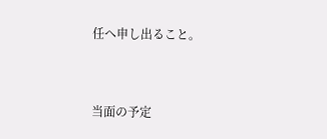任へ申し出ること。



当面の予定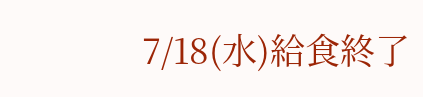7/18(水)給食終了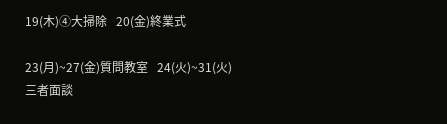19(木)④大掃除   20(金)終業式

23(月)~27(金)質問教室   24(火)~31(火)三者面談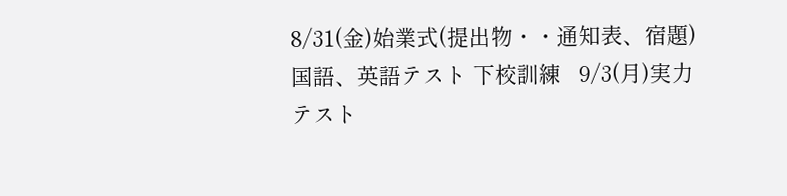8/31(金)始業式(提出物・・通知表、宿題) 国語、英語テスト 下校訓練   9/3(月)実力テスト